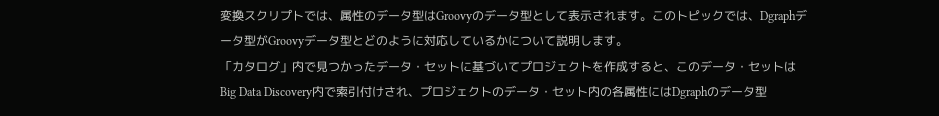変換スクリプトでは、属性のデータ型はGroovyのデータ型として表示されます。このトピックでは、Dgraphデータ型がGroovyデータ型とどのように対応しているかについて説明します。
「カタログ」内で見つかったデータ・セットに基づいてプロジェクトを作成すると、このデータ・セットはBig Data Discovery内で索引付けされ、プロジェクトのデータ・セット内の各属性にはDgraphのデータ型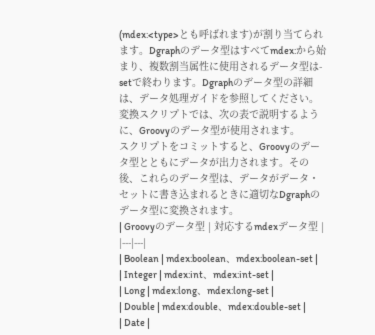(mdex:<type>とも呼ばれます)が割り当てられます。Dgraphのデータ型はすべてmdex:から始まり、複数割当属性に使用されるデータ型は-setで終わります。Dgraphのデータ型の詳細は、データ処理ガイドを参照してください。
変換スクリプトでは、次の表で説明するように、Groovyのデータ型が使用されます。
スクリプトをコミットすると、Groovyのデータ型とともにデータが出力されます。その後、これらのデータ型は、データがデータ・セットに書き込まれるときに適切なDgraphのデータ型に変換されます。
| Groovyのデータ型 | 対応するmdexデータ型 |
|---|---|
| Boolean | mdex:boolean、mdex:boolean-set |
| Integer | mdex:int、mdex:int-set |
| Long | mdex:long、mdex:long-set |
| Double | mdex:double、mdex:double-set |
| Date |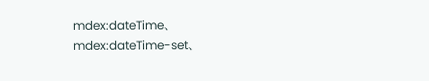mdex:dateTime、mdex:dateTime-set、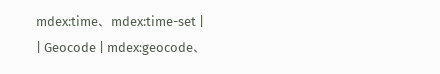mdex:time、mdex:time-set |
| Geocode | mdex:geocode、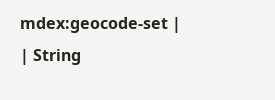mdex:geocode-set |
| String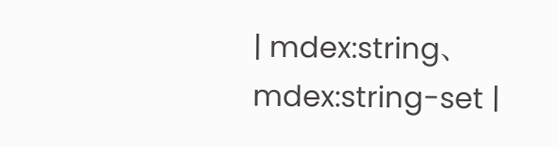| mdex:string、mdex:string-set |